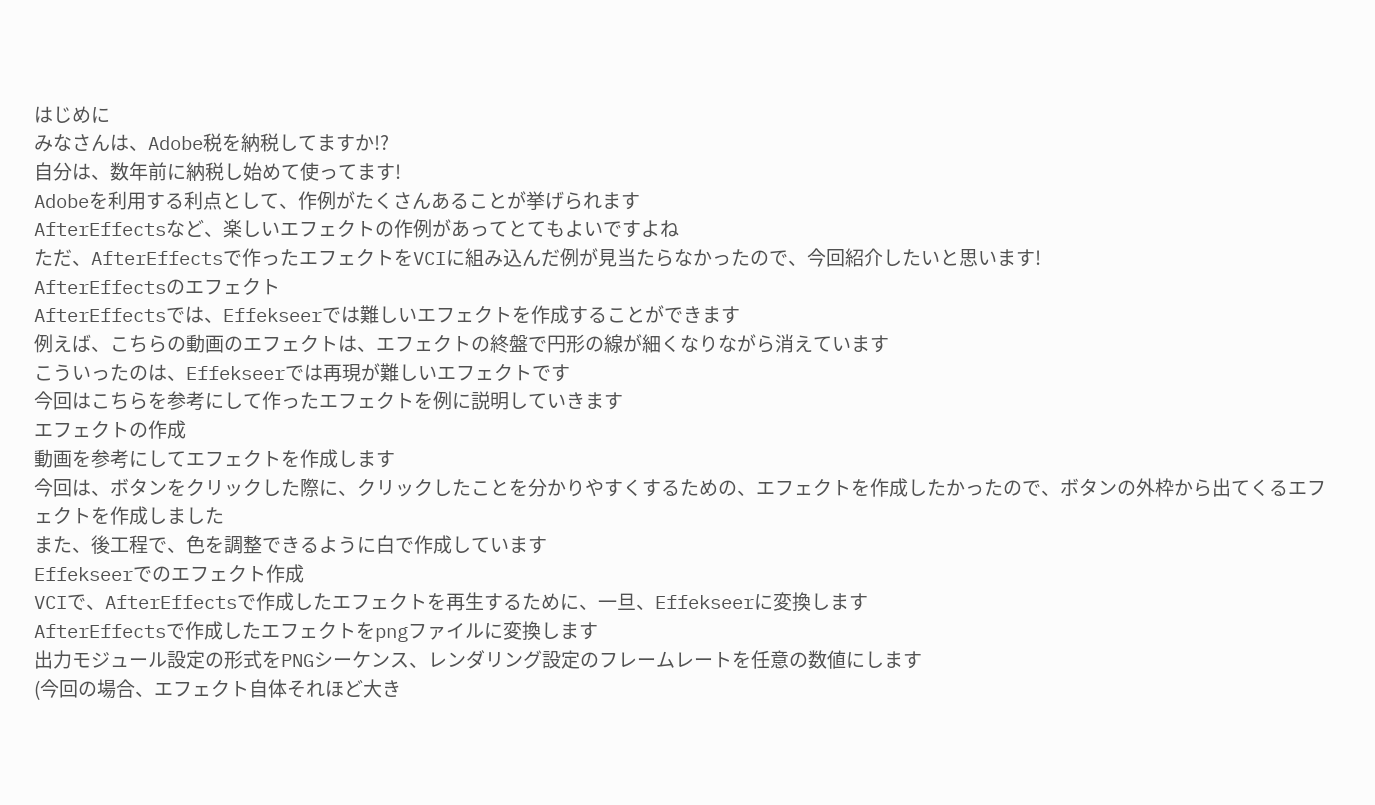はじめに
みなさんは、Adobe税を納税してますか!?
自分は、数年前に納税し始めて使ってます!
Adobeを利用する利点として、作例がたくさんあることが挙げられます
AfterEffectsなど、楽しいエフェクトの作例があってとてもよいですよね
ただ、AfterEffectsで作ったエフェクトをVCIに組み込んだ例が見当たらなかったので、今回紹介したいと思います!
AfterEffectsのエフェクト
AfterEffectsでは、Effekseerでは難しいエフェクトを作成することができます
例えば、こちらの動画のエフェクトは、エフェクトの終盤で円形の線が細くなりながら消えています
こういったのは、Effekseerでは再現が難しいエフェクトです
今回はこちらを参考にして作ったエフェクトを例に説明していきます
エフェクトの作成
動画を参考にしてエフェクトを作成します
今回は、ボタンをクリックした際に、クリックしたことを分かりやすくするための、エフェクトを作成したかったので、ボタンの外枠から出てくるエフェクトを作成しました
また、後工程で、色を調整できるように白で作成しています
Effekseerでのエフェクト作成
VCIで、AfterEffectsで作成したエフェクトを再生するために、一旦、Effekseerに変換します
AfterEffectsで作成したエフェクトをpngファイルに変換します
出力モジュール設定の形式をPNGシーケンス、レンダリング設定のフレームレートを任意の数値にします
(今回の場合、エフェクト自体それほど大き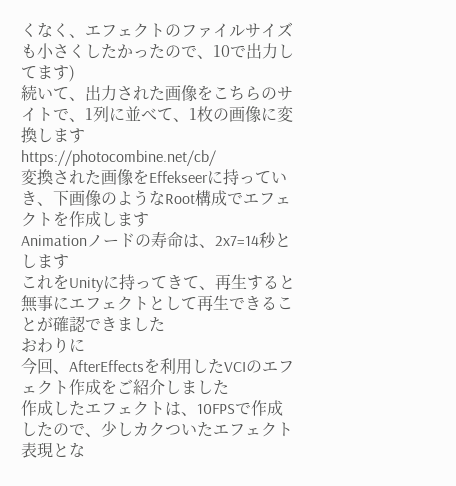くなく、エフェクトのファイルサイズも小さくしたかったので、10で出力してます)
続いて、出力された画像をこちらのサイトで、1列に並べて、1枚の画像に変換します
https://photocombine.net/cb/
変換された画像をEffekseerに持っていき、下画像のようなRoot構成でエフェクトを作成します
Animationノードの寿命は、2x7=14秒とします
これをUnityに持ってきて、再生すると無事にエフェクトとして再生できることが確認できました
おわりに
今回、AfterEffectsを利用したVCIのエフェクト作成をご紹介しました
作成したエフェクトは、10FPSで作成したので、少しカクついたエフェクト表現とな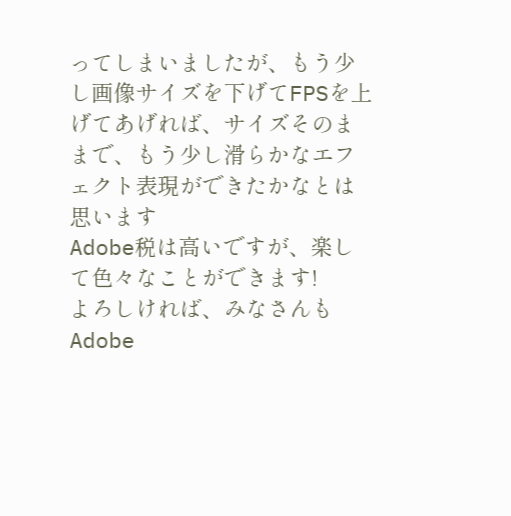ってしまいましたが、もう少し画像サイズを下げてFPSを上げてあげれば、サイズそのままで、もう少し滑らかなエフェクト表現ができたかなとは思います
Adobe税は高いですが、楽して色々なことができます!
よろしければ、みなさんもAdobe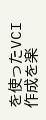を使ったVCI作成を楽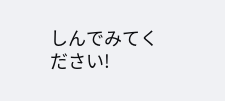しんでみてください!